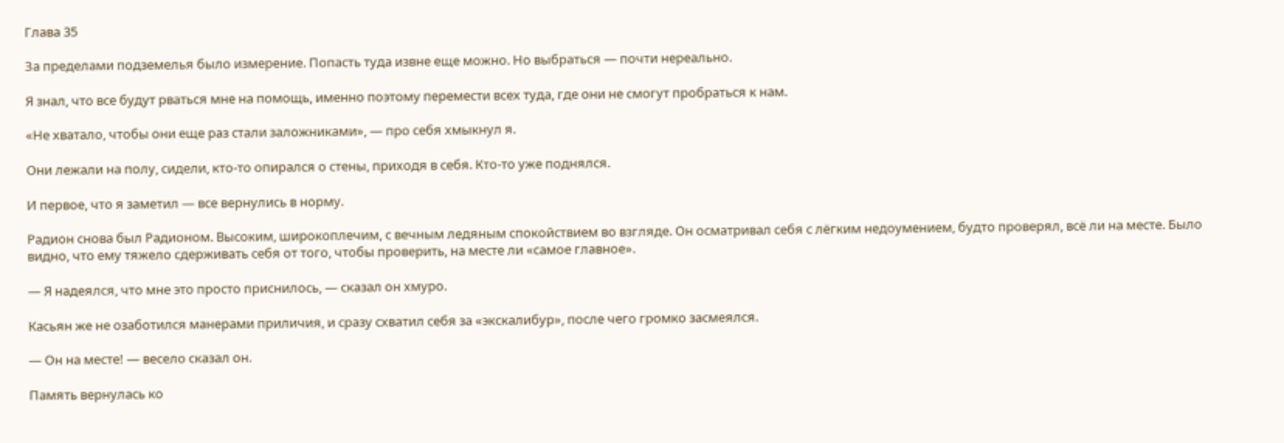Глава 35

За пределами подземелья было измерение. Попасть туда извне еще можно. Но выбраться — почти нереально.

Я знал, что все будут рваться мне на помощь, именно поэтому перемести всех туда, где они не смогут пробраться к нам.

«Не хватало, чтобы они еще раз стали заложниками», — про себя хмыкнул я.

Они лежали на полу, сидели, кто-то опирался о стены, приходя в себя. Кто-то уже поднялся.

И первое, что я заметил — все вернулись в норму.

Радион снова был Радионом. Высоким, широкоплечим, с вечным ледяным спокойствием во взгляде. Он осматривал себя с лёгким недоумением, будто проверял, всё ли на месте. Было видно, что ему тяжело сдерживать себя от того, чтобы проверить, на месте ли «самое главное».

— Я надеялся, что мне это просто приснилось, — сказал он хмуро.

Касьян же не озаботился манерами приличия, и сразу схватил себя за «экскалибур», после чего громко засмеялся.

— Он на месте! — весело сказал он.

Память вернулась ко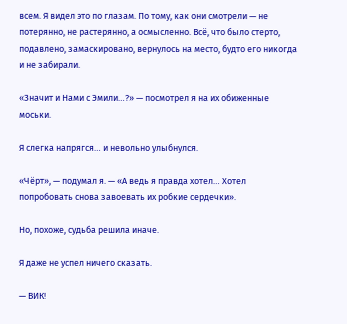всем. Я видел это по глазам. По тому, как они смотрели — не потерянно, не растерянно, а осмысленно. Всё, что было стерто, подавлено, замаскировано, вернулось на место, будто его никогда и не забирали.

«Значит и Нами с Эмили…?» — посмотрел я на их обиженные моськи.

Я слегка напрягся… и невольно улыбнулся.

«Чёрт», — подумал я. — «А ведь я правда хотел… Хотел попробовать снова завоевать их робкие сердечки».

Но, похоже, судьба решила иначе.

Я даже не успел ничего сказать.

— ВИК!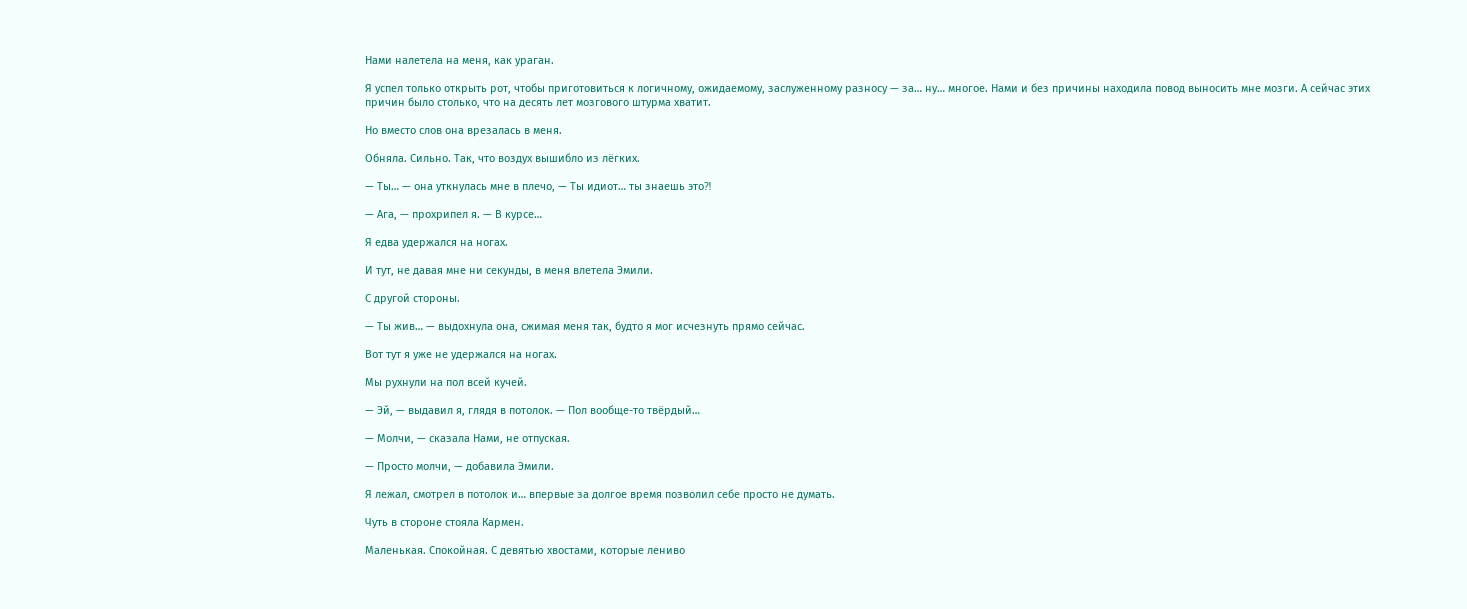Нами налетела на меня, как ураган.

Я успел только открыть рот, чтобы приготовиться к логичному, ожидаемому, заслуженному разносу — за… ну… многое. Нами и без причины находила повод выносить мне мозги. А сейчас этих причин было столько, что на десять лет мозгового штурма хватит.

Но вместо слов она врезалась в меня.

Обняла. Сильно. Так, что воздух вышибло из лёгких.

— Ты… — она уткнулась мне в плечо, — Ты идиот… ты знаешь это⁈

— Ага, — прохрипел я. — В курсе…

Я едва удержался на ногах.

И тут, не давая мне ни секунды, в меня влетела Эмили.

С другой стороны.

— Ты жив… — выдохнула она, сжимая меня так, будто я мог исчезнуть прямо сейчас.

Вот тут я уже не удержался на ногах.

Мы рухнули на пол всей кучей.

— Эй, — выдавил я, глядя в потолок. — Пол вообще-то твёрдый…

— Молчи, — сказала Нами, не отпуская.

— Просто молчи, — добавила Эмили.

Я лежал, смотрел в потолок и… впервые за долгое время позволил себе просто не думать.

Чуть в стороне стояла Кармен.

Маленькая. Спокойная. С девятью хвостами, которые лениво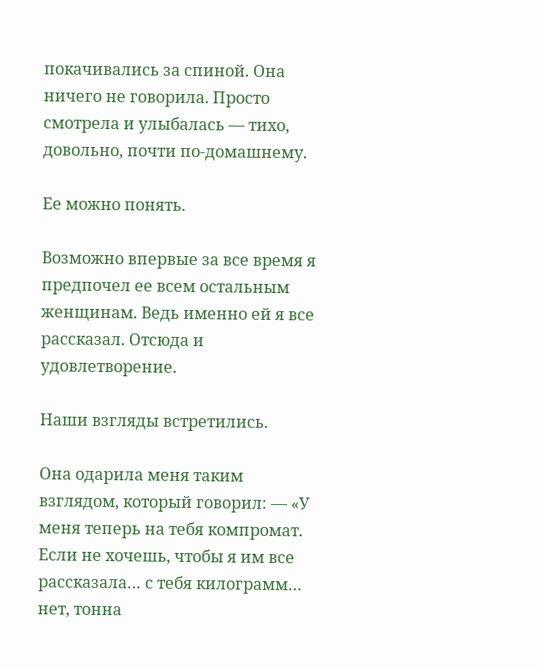покачивались за спиной. Она ничего не говорила. Просто смотрела и улыбалась — тихо, довольно, почти по-домашнему.

Ее можно понять.

Возможно впервые за все время я предпочел ее всем остальным женщинам. Ведь именно ей я все рассказал. Отсюда и удовлетворение.

Наши взгляды встретились.

Она одарила меня таким взглядом, который говорил: — «У меня теперь на тебя компромат. Если не хочешь, чтобы я им все рассказала… с тебя килограмм… нет, тонна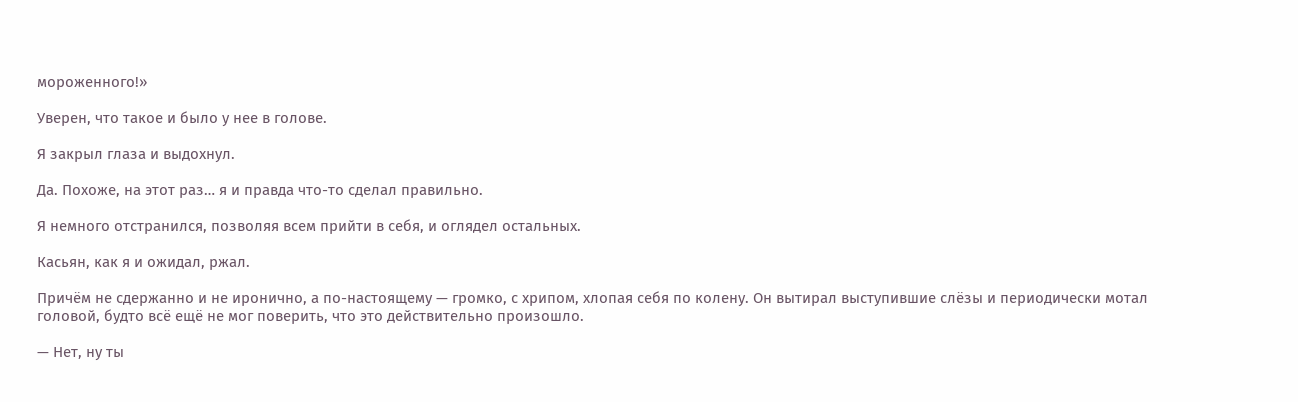мороженного!»

Уверен, что такое и было у нее в голове.

Я закрыл глаза и выдохнул.

Да. Похоже, на этот раз… я и правда что-то сделал правильно.

Я немного отстранился, позволяя всем прийти в себя, и оглядел остальных.

Касьян, как я и ожидал, ржал.

Причём не сдержанно и не иронично, а по-настоящему — громко, с хрипом, хлопая себя по колену. Он вытирал выступившие слёзы и периодически мотал головой, будто всё ещё не мог поверить, что это действительно произошло.

— Нет, ну ты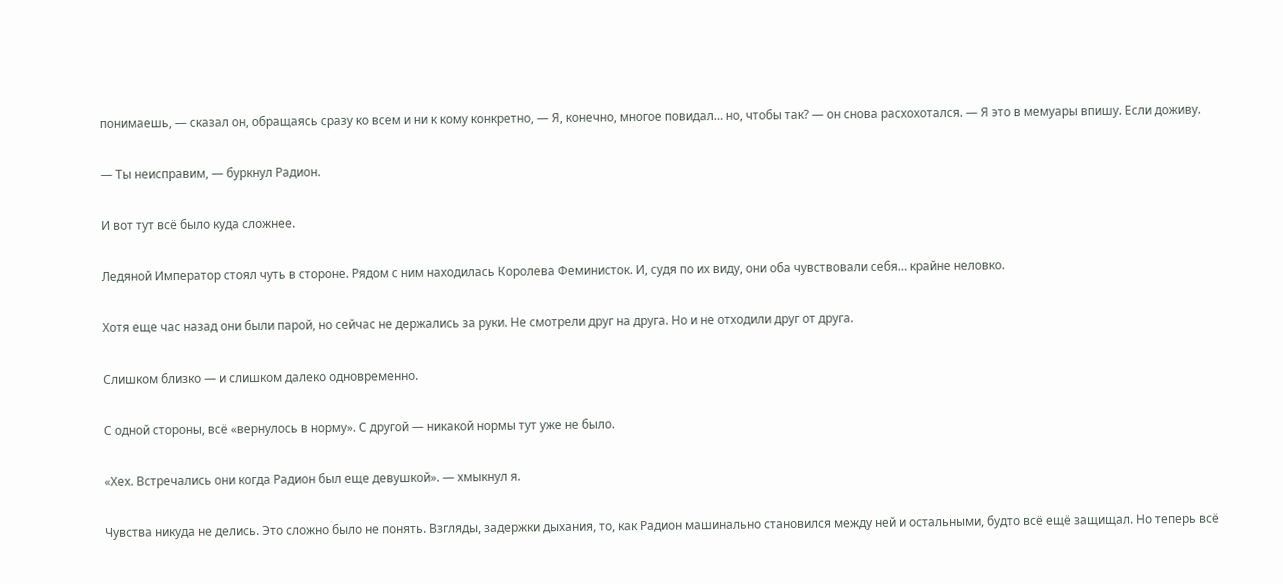понимаешь, — сказал он, обращаясь сразу ко всем и ни к кому конкретно, — Я, конечно, многое повидал… но, чтобы так? — он снова расхохотался. — Я это в мемуары впишу. Если доживу.

— Ты неисправим, — буркнул Радион.

И вот тут всё было куда сложнее.

Ледяной Император стоял чуть в стороне. Рядом с ним находилась Королева Феминисток. И, судя по их виду, они оба чувствовали себя… крайне неловко.

Хотя еще час назад они были парой, но сейчас не держались за руки. Не смотрели друг на друга. Но и не отходили друг от друга.

Слишком близко — и слишком далеко одновременно.

С одной стороны, всё «вернулось в норму». С другой — никакой нормы тут уже не было.

«Хех. Встречались они когда Радион был еще девушкой». — хмыкнул я.

Чувства никуда не делись. Это сложно было не понять. Взгляды, задержки дыхания, то, как Радион машинально становился между ней и остальными, будто всё ещё защищал. Но теперь всё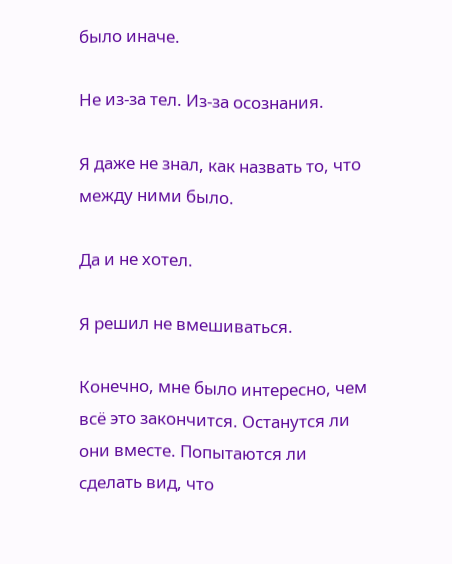было иначе.

Не из-за тел. Из-за осознания.

Я даже не знал, как назвать то, что между ними было.

Да и не хотел.

Я решил не вмешиваться.

Конечно, мне было интересно, чем всё это закончится. Останутся ли они вместе. Попытаются ли сделать вид, что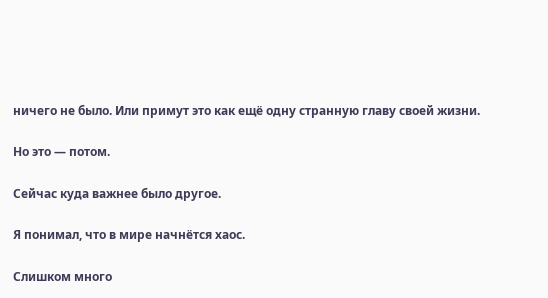ничего не было. Или примут это как ещё одну странную главу своей жизни.

Но это — потом.

Сейчас куда важнее было другое.

Я понимал, что в мире начнётся хаос.

Слишком много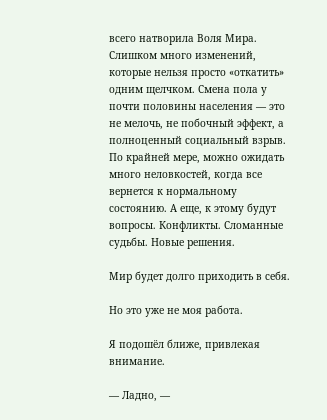всего натворила Воля Мира. Слишком много изменений, которые нельзя просто «откатить» одним щелчком. Смена пола у почти половины населения — это не мелочь, не побочный эффект, а полноценный социальный взрыв. По крайней мере, можно ожидать много неловкостей, когда все вернется к нормальному состоянию. А еще, к этому будут вопросы. Конфликты. Сломанные судьбы. Новые решения.

Мир будет долго приходить в себя.

Но это уже не моя работа.

Я подошёл ближе, привлекая внимание.

— Ладно, —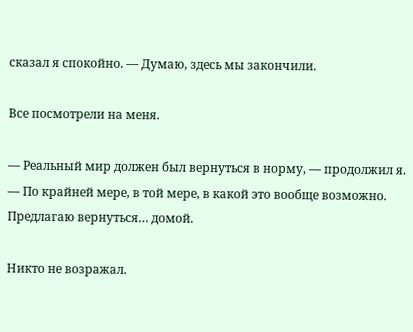сказал я спокойно. — Думаю, здесь мы закончили.

Все посмотрели на меня.

— Реальный мир должен был вернуться в норму, — продолжил я. — По крайней мере, в той мере, в какой это вообще возможно. Предлагаю вернуться… домой.

Никто не возражал.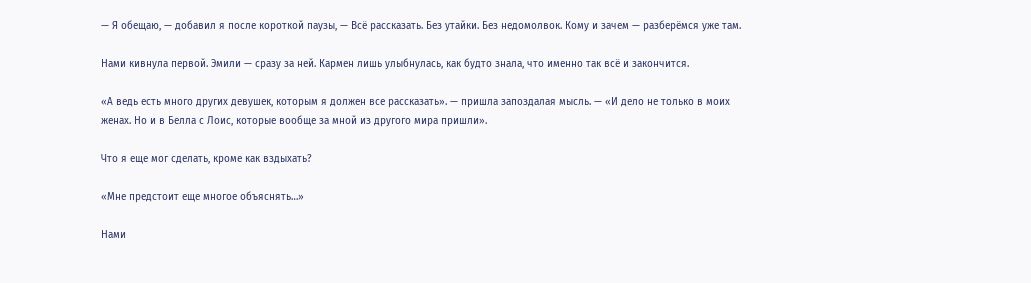— Я обещаю, — добавил я после короткой паузы, — Всё рассказать. Без утайки. Без недомолвок. Кому и зачем — разберёмся уже там.

Нами кивнула первой. Эмили — сразу за ней. Кармен лишь улыбнулась, как будто знала, что именно так всё и закончится.

«А ведь есть много других девушек, которым я должен все рассказать». — пришла запоздалая мысль. — «И дело не только в моих женах. Но и в Белла с Лоис, которые вообще за мной из другого мира пришли».

Что я еще мог сделать, кроме как вздыхать?

«Мне предстоит еще многое объяснять…»

Нами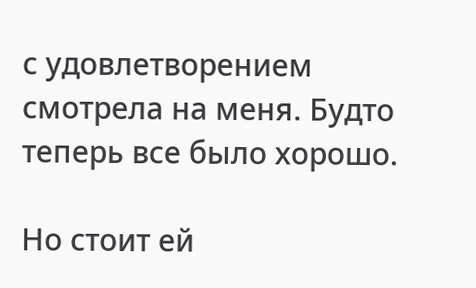с удовлетворением смотрела на меня. Будто теперь все было хорошо.

Но стоит ей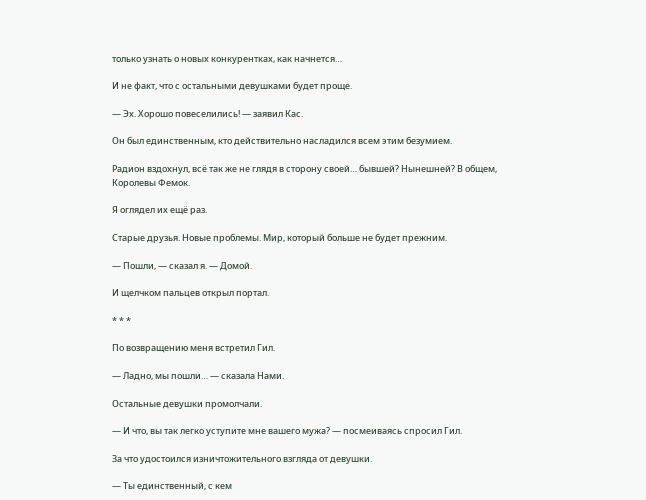только узнать о новых конкурентках, как начнется…

И не факт, что с остальными девушками будет проще.

— Эх. Хорошо повеселились! — заявил Кас.

Он был единственным, кто действительно насладился всем этим безумием.

Радион вздохнул, всё так же не глядя в сторону своей… бывшей? Нынешней? В общем, Королевы Фемок.

Я оглядел их ещё раз.

Старые друзья. Новые проблемы. Мир, который больше не будет прежним.

— Пошли, — сказал я. — Домой.

И щелчком пальцев открыл портал.

* * *

По возвращению меня встретил Гил.

— Ладно, мы пошли… — сказала Нами.

Остальные девушки промолчали.

— И что, вы так легко уступите мне вашего мужа? — посмеиваясь спросил Гил.

За что удостоился изничтожительного взгляда от девушки.

— Ты единственный, с кем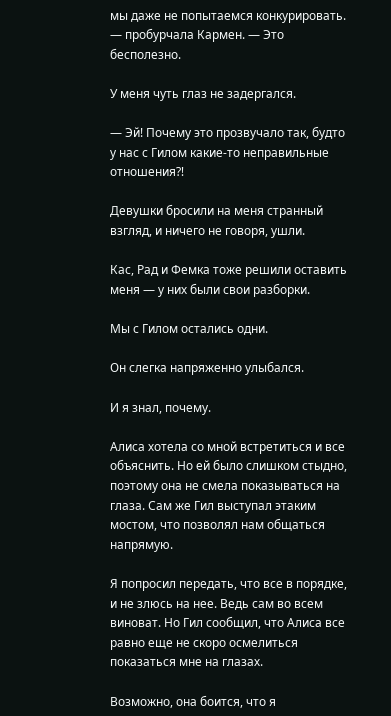мы даже не попытаемся конкурировать. — пробурчала Кармен. — Это бесполезно.

У меня чуть глаз не задергался.

— Эй! Почему это прозвучало так, будто у нас с Гилом какие-то неправильные отношения⁈

Девушки бросили на меня странный взгляд, и ничего не говоря, ушли.

Кас, Рад и Фемка тоже решили оставить меня — у них были свои разборки.

Мы с Гилом остались одни.

Он слегка напряженно улыбался.

И я знал, почему.

Алиса хотела со мной встретиться и все объяснить. Но ей было слишком стыдно, поэтому она не смела показываться на глаза. Сам же Гил выступал этаким мостом, что позволял нам общаться напрямую.

Я попросил передать, что все в порядке, и не злюсь на нее. Ведь сам во всем виноват. Но Гил сообщил, что Алиса все равно еще не скоро осмелиться показаться мне на глазах.

Возможно, она боится, что я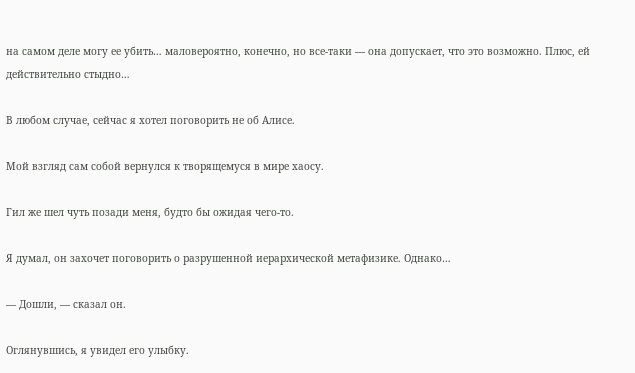на самом деле могу ее убить… маловероятно, конечно, но все-таки — она допускает, что это возможно. Плюс, ей действительно стыдно…

В любом случае, сейчас я хотел поговорить не об Алисе.

Мой взгляд сам собой вернулся к творящемуся в мире хаосу.

Гил же шел чуть позади меня, будто бы ожидая чего-то.

Я думал, он захочет поговорить о разрушенной иерархической метафизике. Однако…

— Дошли, — сказал он.

Оглянувшись, я увидел его улыбку.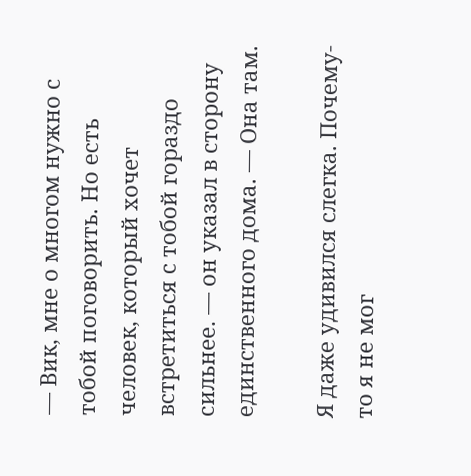— Вик, мне о многом нужно с тобой поговорить. Но есть человек, который хочет встретиться с тобой гораздо сильнее. — он указал в сторону единственного дома. — Она там.

Я даже удивился слегка. Почему-то я не мог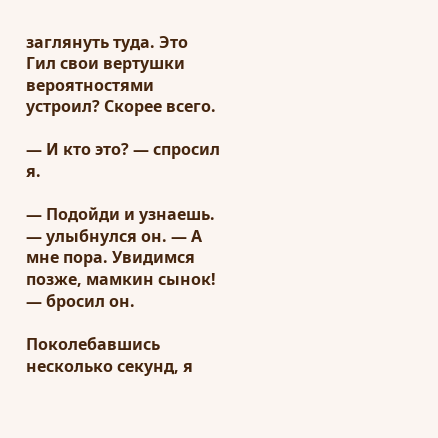заглянуть туда. Это Гил свои вертушки вероятностями устроил? Скорее всего.

— И кто это? — спросил я.

— Подойди и узнаешь. — улыбнулся он. — А мне пора. Увидимся позже, мамкин сынок! — бросил он.

Поколебавшись несколько секунд, я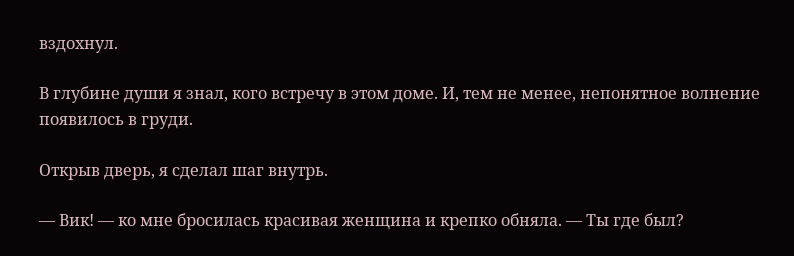вздохнул.

В глубине души я знал, кого встречу в этом доме. И, тем не менее, непонятное волнение появилось в груди.

Открыв дверь, я сделал шаг внутрь.

— Вик! — ко мне бросилась красивая женщина и крепко обняла. — Ты где был?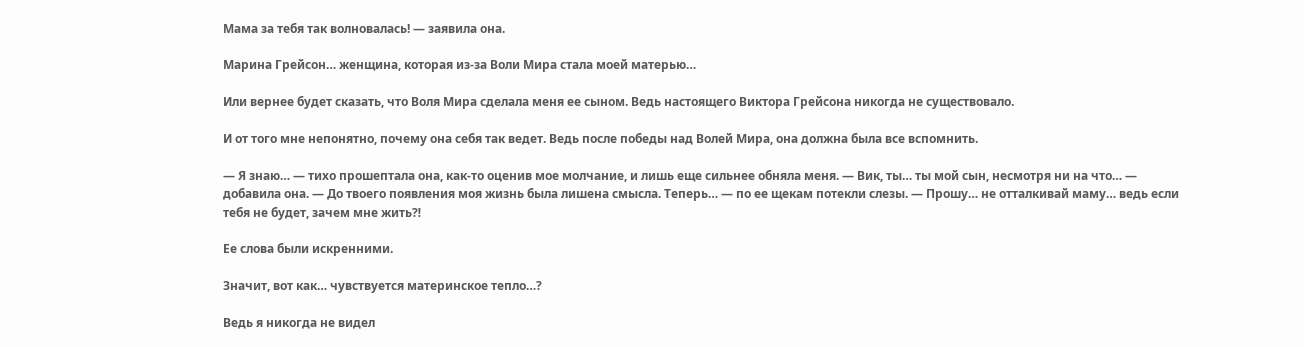Мама за тебя так волновалась! — заявила она.

Марина Грейсон… женщина, которая из-за Воли Мира стала моей матерью…

Или вернее будет сказать, что Воля Мира сделала меня ее сыном. Ведь настоящего Виктора Грейсона никогда не существовало.

И от того мне непонятно, почему она себя так ведет. Ведь после победы над Волей Мира, она должна была все вспомнить.

— Я знаю… — тихо прошептала она, как-то оценив мое молчание, и лишь еще сильнее обняла меня. — Вик, ты… ты мой сын, несмотря ни на что… — добавила она. — До твоего появления моя жизнь была лишена смысла. Теперь… — по ее щекам потекли слезы. — Прошу… не отталкивай маму… ведь если тебя не будет, зачем мне жить⁈

Ее слова были искренними.

Значит, вот как… чувствуется материнское тепло…?

Ведь я никогда не видел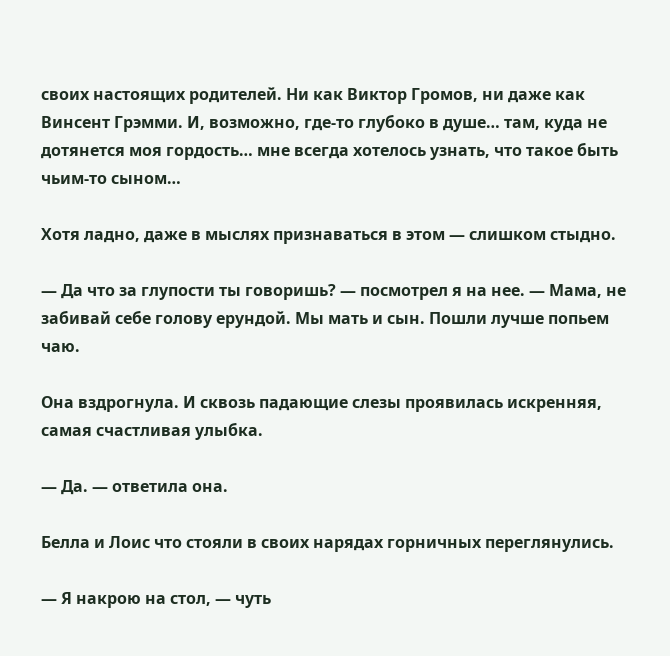своих настоящих родителей. Ни как Виктор Громов, ни даже как Винсент Грэмми. И, возможно, где-то глубоко в душе… там, куда не дотянется моя гордость… мне всегда хотелось узнать, что такое быть чьим-то сыном…

Хотя ладно, даже в мыслях признаваться в этом — слишком стыдно.

— Да что за глупости ты говоришь? — посмотрел я на нее. — Мама, не забивай себе голову ерундой. Мы мать и сын. Пошли лучше попьем чаю.

Она вздрогнула. И сквозь падающие слезы проявилась искренняя, самая счастливая улыбка.

— Да. — ответила она.

Белла и Лоис что стояли в своих нарядах горничных переглянулись.

— Я накрою на стол, — чуть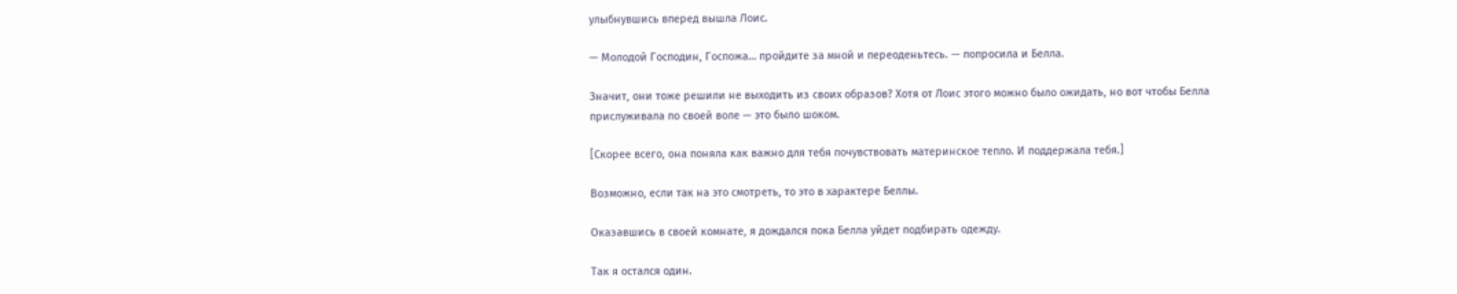улыбнувшись вперед вышла Лоис.

— Молодой Господин, Госпожа… пройдите за мной и переоденьтесь. — попросила и Белла.

Значит, они тоже решили не выходить из своих образов? Хотя от Лоис этого можно было ожидать, но вот чтобы Белла прислуживала по своей воле — это было шоком.

[Скорее всего, она поняла как важно для тебя почувствовать материнское тепло. И поддержала тебя.]

Возможно, если так на это смотреть, то это в характере Беллы.

Оказавшись в своей комнате, я дождался пока Белла уйдет подбирать одежду.

Так я остался один.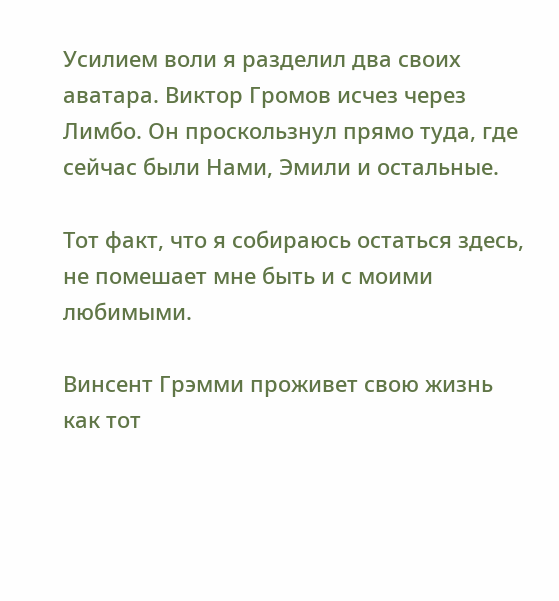Усилием воли я разделил два своих аватара. Виктор Громов исчез через Лимбо. Он проскользнул прямо туда, где сейчас были Нами, Эмили и остальные.

Тот факт, что я собираюсь остаться здесь, не помешает мне быть и с моими любимыми.

Винсент Грэмми проживет свою жизнь как тот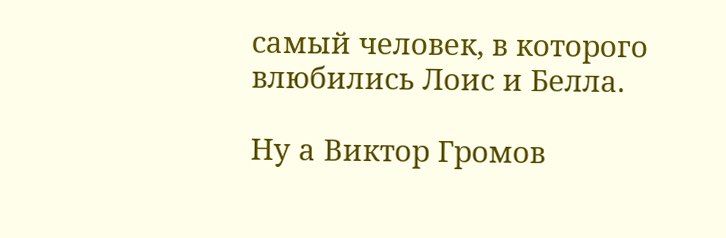самый человек, в которого влюбились Лоис и Белла.

Ну а Виктор Громов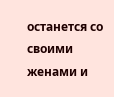останется со своими женами и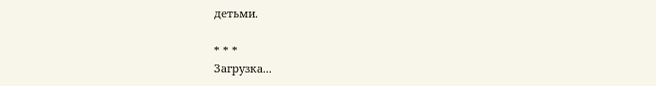детьми.

* * *
Загрузка...